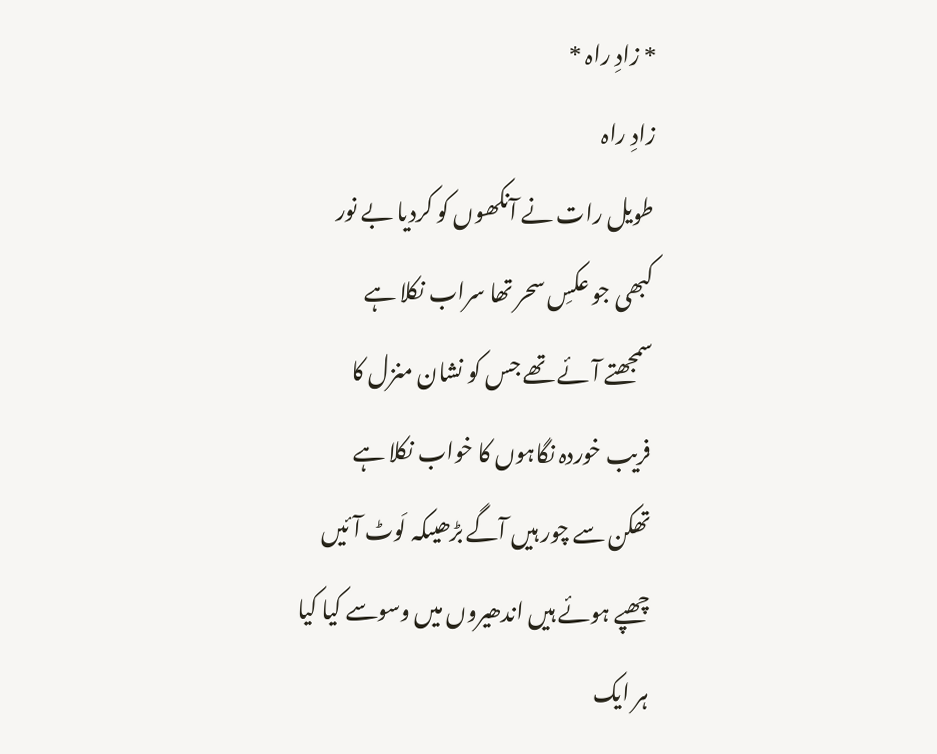* زادِ راہ *
زادِ راہ
طویل رات نے آنکھوں کو کردیا بے نور
کبھی جو عکسِ سحر تھا سراب نکلا ہے
سمجھتے آئے تھے جس کو نشان منزل کا
فریب خوردہ نگاہوں کا خواب نکلا ہے
تھکن سے چور ہیں آگے بڑھیںکہ لَوٹ آئیں
چھپے ہوئے ہیں اندھیروں میں وسوسے کیا کیا
ہر ایک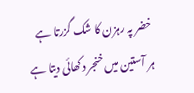خضر پہ رہزن کا شک گزرتا ہے
ہر آستین میں خنجر دکھائی دیتا ہے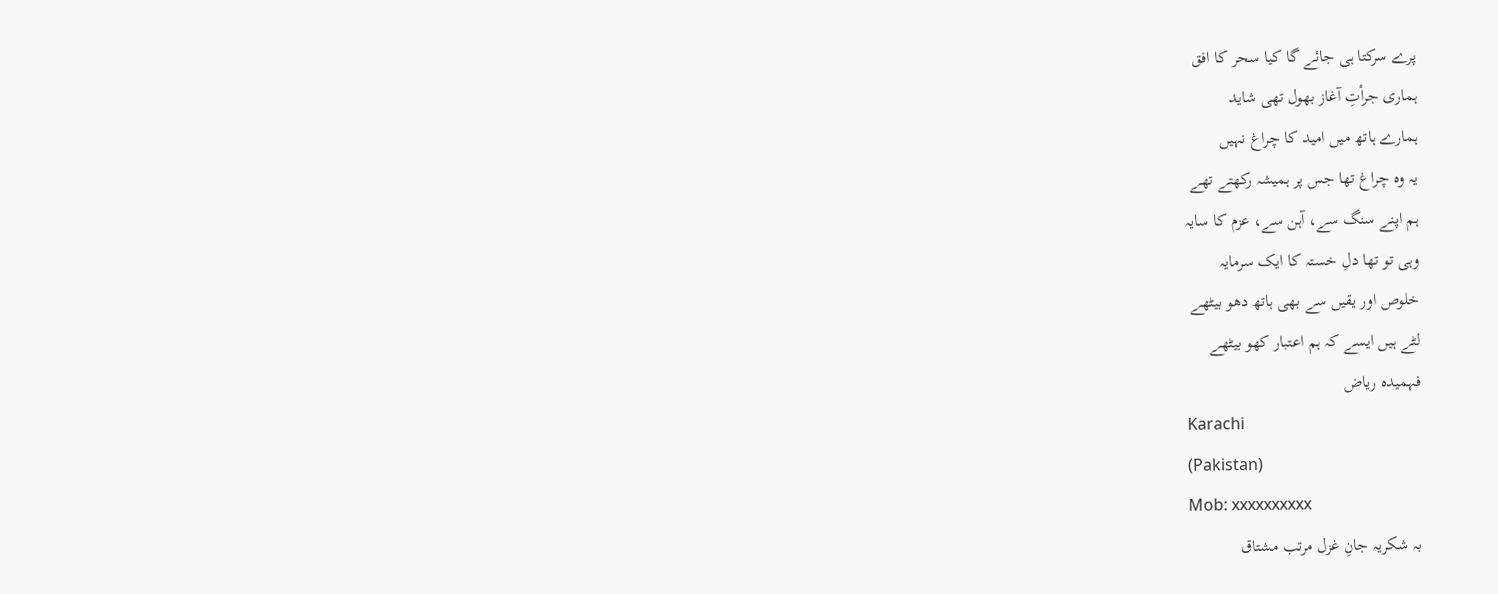پرے سرکتا ہی جائے گا کیا سحر کا افق
ہماری جرأتِ آغاز بھول تھی شاید
ہمارے ہاتھ میں امید کا چراغ نہیں
یہ وہ چراغ تھا جس پر ہمیشہ رکھتے تھے
ہم اپنے سنگ سے، آہن سے، عزم کا سایہ
وہی تو تھا دلِ خستہ کا ایک سرمایہ
خلوص اور یقیں سے بھی ہاتھ دھو بیٹھے
لٹے ہیں ایسے کہ ہم اعتبار کھو بیٹھے
فہمیدہ ریاض
Karachi
(Pakistan)
Mob: xxxxxxxxxx
بہ شکریہ جانِ غزل مرتب مشتاق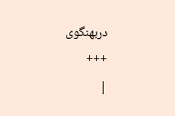دربھنگوی
+++
|